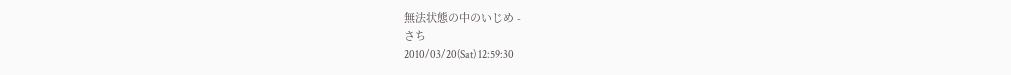無法状態の中のいじめ -
さち
2010/03/20(Sat) 12:59:30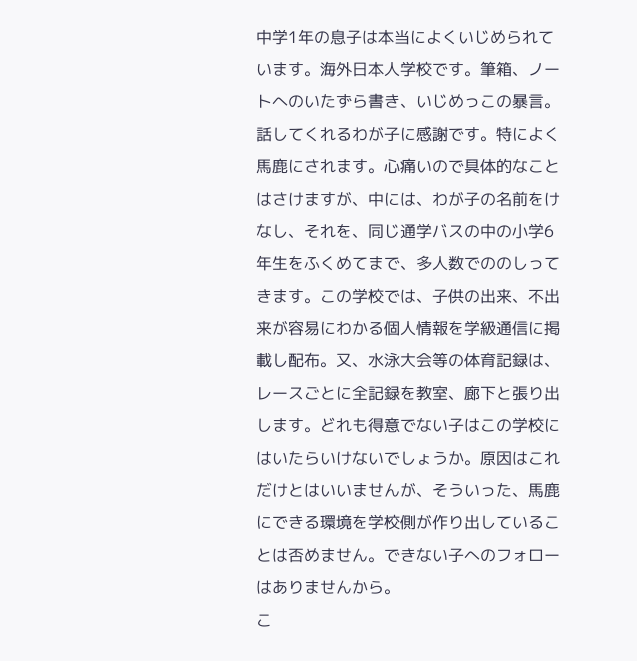中学1年の息子は本当によくいじめられています。海外日本人学校です。筆箱、ノートへのいたずら書き、いじめっこの暴言。話してくれるわが子に感謝です。特によく馬鹿にされます。心痛いので具体的なことはさけますが、中には、わが子の名前をけなし、それを、同じ通学バスの中の小学6年生をふくめてまで、多人数でののしってきます。この学校では、子供の出来、不出来が容易にわかる個人情報を学級通信に掲載し配布。又、水泳大会等の体育記録は、レースごとに全記録を教室、廊下と張り出します。どれも得意でない子はこの学校にはいたらいけないでしょうか。原因はこれだけとはいいませんが、そういった、馬鹿にできる環境を学校側が作り出していることは否めません。できない子へのフォローはありませんから。
こ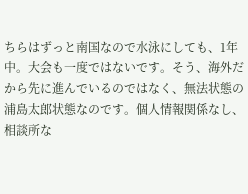ちらはずっと南国なので水泳にしても、1年中。大会も一度ではないです。そう、海外だから先に進んでいるのではなく、無法状態の浦島太郎状態なのです。個人情報関係なし、相談所な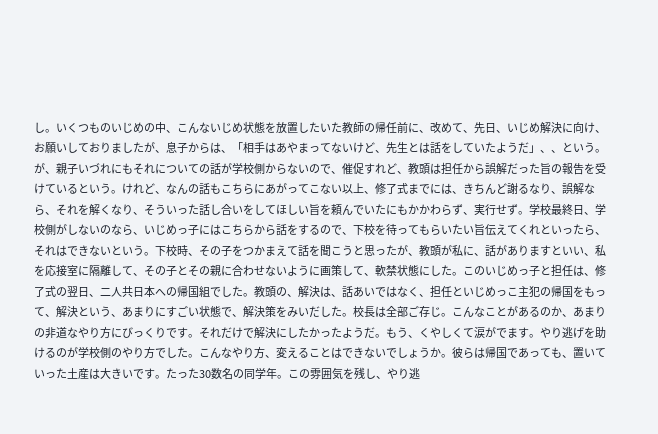し。いくつものいじめの中、こんないじめ状態を放置したいた教師の帰任前に、改めて、先日、いじめ解決に向け、お願いしておりましたが、息子からは、「相手はあやまってないけど、先生とは話をしていたようだ」、、という。が、親子いづれにもそれについての話が学校側からないので、催促すれど、教頭は担任から誤解だった旨の報告を受けているという。けれど、なんの話もこちらにあがってこない以上、修了式までには、きちんど謝るなり、誤解なら、それを解くなり、そういった話し合いをしてほしい旨を頼んでいたにもかかわらず、実行せず。学校最終日、学校側がしないのなら、いじめっ子にはこちらから話をするので、下校を待ってもらいたい旨伝えてくれといったら、それはできないという。下校時、その子をつかまえて話を聞こうと思ったが、教頭が私に、話がありますといい、私を応接室に隔離して、その子とその親に合わせないように画策して、軟禁状態にした。このいじめっ子と担任は、修了式の翌日、二人共日本への帰国組でした。教頭の、解決は、話あいではなく、担任といじめっこ主犯の帰国をもって、解決という、あまりにすごい状態で、解決策をみいだした。校長は全部ご存じ。こんなことがあるのか、あまりの非道なやり方にびっくりです。それだけで解決にしたかったようだ。もう、くやしくて涙がでます。やり逃げを助けるのが学校側のやり方でした。こんなやり方、変えることはできないでしょうか。彼らは帰国であっても、置いていった土産は大きいです。たった30数名の同学年。この雰囲気を残し、やり逃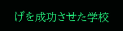げを成功させた学校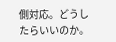側対応。どうしたらいいのか。